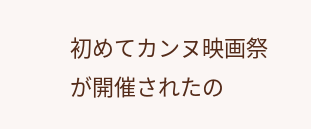初めてカンヌ映画祭が開催されたの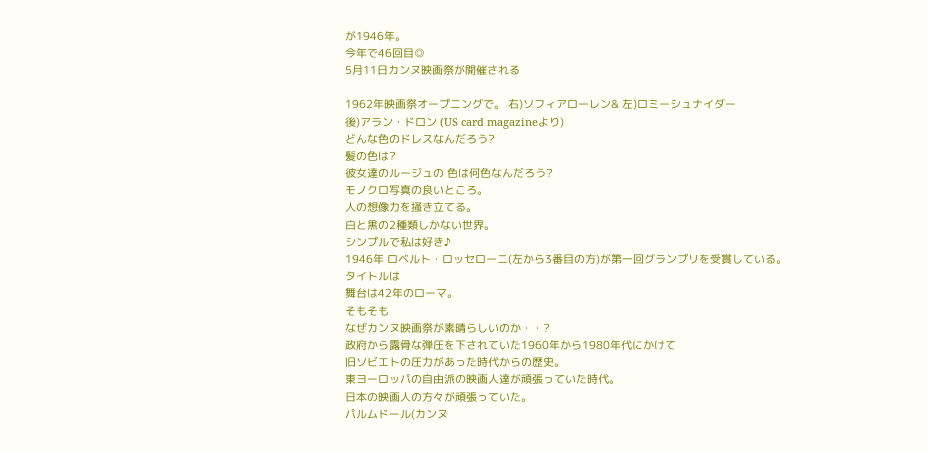が1946年。
今年で46回目◎
5月11日カンヌ映画祭が開催される

1962年映画祭オープニングで。 右)ソフィアローレン& 左)ロミーシュナイダー
後)アラン・ドロン (US card magazineより)
どんな色のドレスなんだろう?
髪の色は?
彼女達のルージュの 色は何色なんだろう?
モノクロ写真の良いところ。
人の想像力を掻き立てる。
白と黒の2種類しかない世界。
シンプルで私は好き♪
1946年 ロベルト・ロッセローニ(左から3番目の方)が第一回グランプリを受賞している。
タイトルは
舞台は42年のローマ。
そもそも
なぜカンヌ映画祭が素晴らしいのか・・?
政府から露骨な弾圧を下されていた1960年から1980年代にかけて
旧ソビエトの圧力があった時代からの歴史。
東ヨーロッパの自由派の映画人達が頑張っていた時代。
日本の映画人の方々が頑張っていた。
パルムドール(カンヌ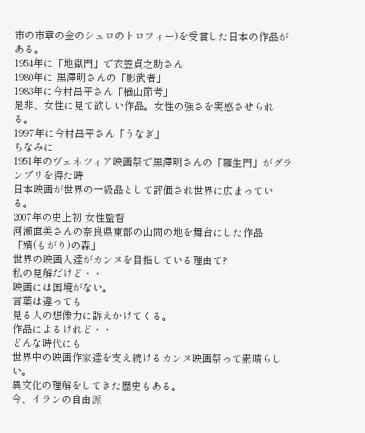市の市章の金のシュロのトロフィー)を受賞した日本の作品がある。
1954年に「地獄門」で衣笠貞之助さん
1980年に 黒澤明さんの「影武者」
1983年に今村昌平さん「楢山節考」
是非、女性に見て欲しい作品。女性の強さを実感させられる。
1997年に今村昌平さん「うなぎ」
ちなみに
1951年のヴェネツィア映画祭で黒澤明さんの「羅生門」がグランプリを得た時
日本映画が世界の一級品として評価され世界に広まっている。
2007年の史上初 女性監督
河瀬直美さんの奈良県東部の山間の地を舞台にした作品
「殯(もがり)の森」
世界の映画人達がカンヌを目指している理由て?
私の見解だけど・・
映画には国境がない。
言葉は違っても
見る人の想像力に訴えかけてくる。
作品によるけれど・・
どんな時代にも
世界中の映画作家達を支え続けるカンヌ映画祭って素晴らしい。
異文化の理解をしてきた歴史もある。
今、イランの自由派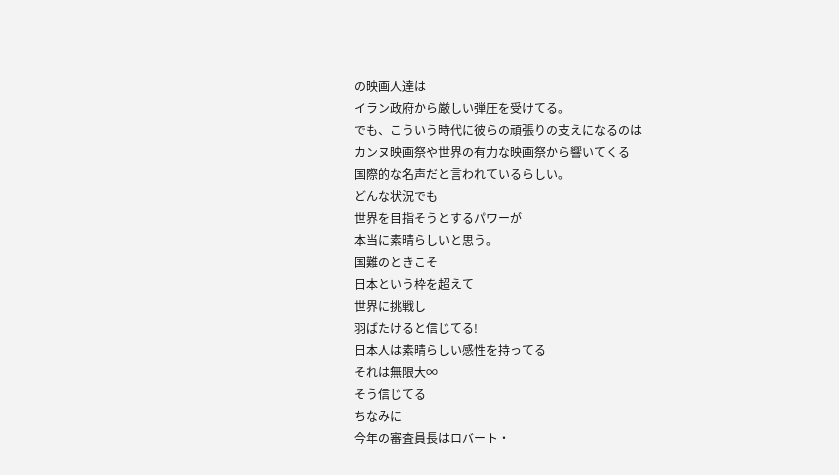の映画人達は
イラン政府から厳しい弾圧を受けてる。
でも、こういう時代に彼らの頑張りの支えになるのは
カンヌ映画祭や世界の有力な映画祭から響いてくる
国際的な名声だと言われているらしい。
どんな状況でも
世界を目指そうとするパワーが
本当に素晴らしいと思う。
国難のときこそ
日本という枠を超えて
世界に挑戦し
羽ばたけると信じてる!
日本人は素晴らしい感性を持ってる
それは無限大∞
そう信じてる
ちなみに
今年の審査員長はロバート・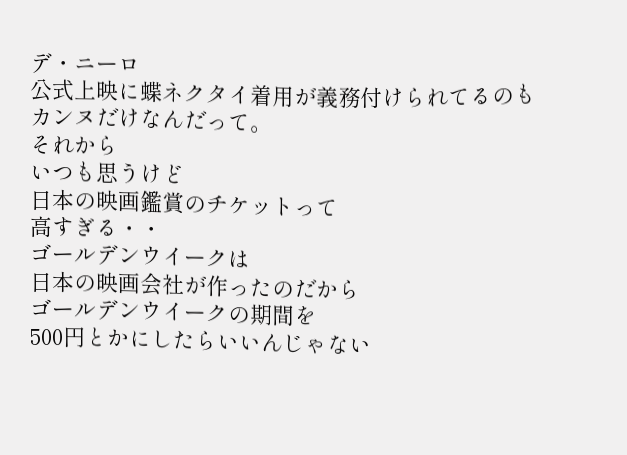デ・ニーロ
公式上映に蝶ネクタイ着用が義務付けられてるのも
カンヌだけなんだって。
それから
いつも思うけど
日本の映画鑑賞のチケットって
高すぎる・・
ゴールデンウイークは
日本の映画会社が作ったのだから
ゴールデンウイークの期間を
500円とかにしたらいいんじゃない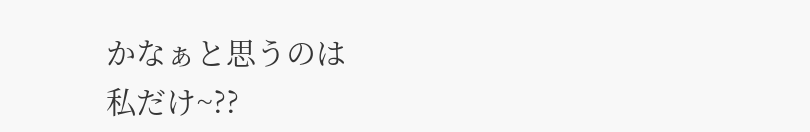かなぁと思うのは
私だけ~??